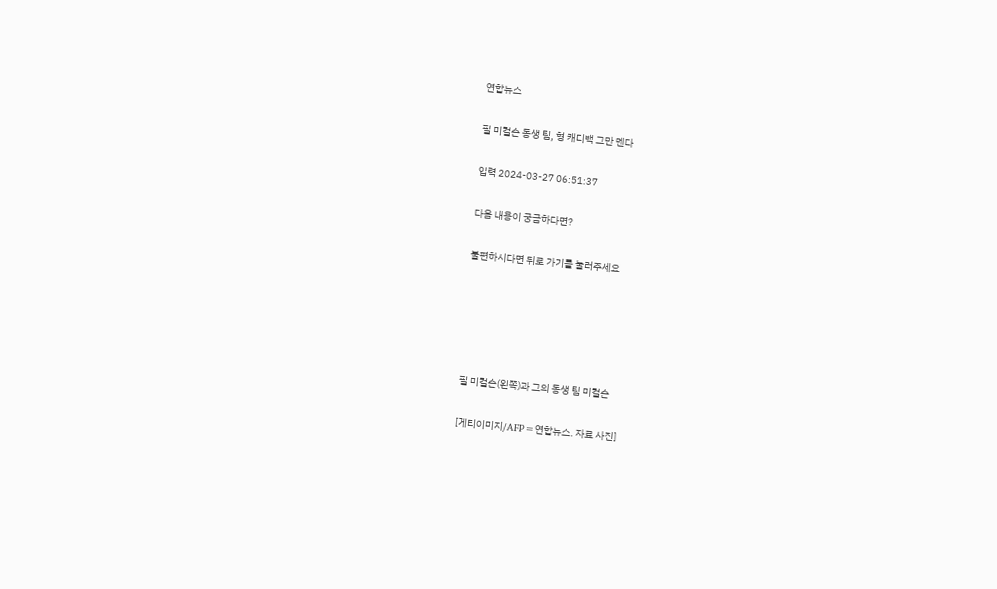연합뉴스

필 미컬슨 동생 팀, 형 캐디백 그만 멘다

입력 2024-03-27 06:51:37

다음 내용이 궁금하다면?

불편하시다면 뒤로 가기를 눌러주세요





필 미컬슨(왼쪽)과 그의 동생 팀 미컬슨

[게티이미지/AFP=연합뉴스. 자료 사진]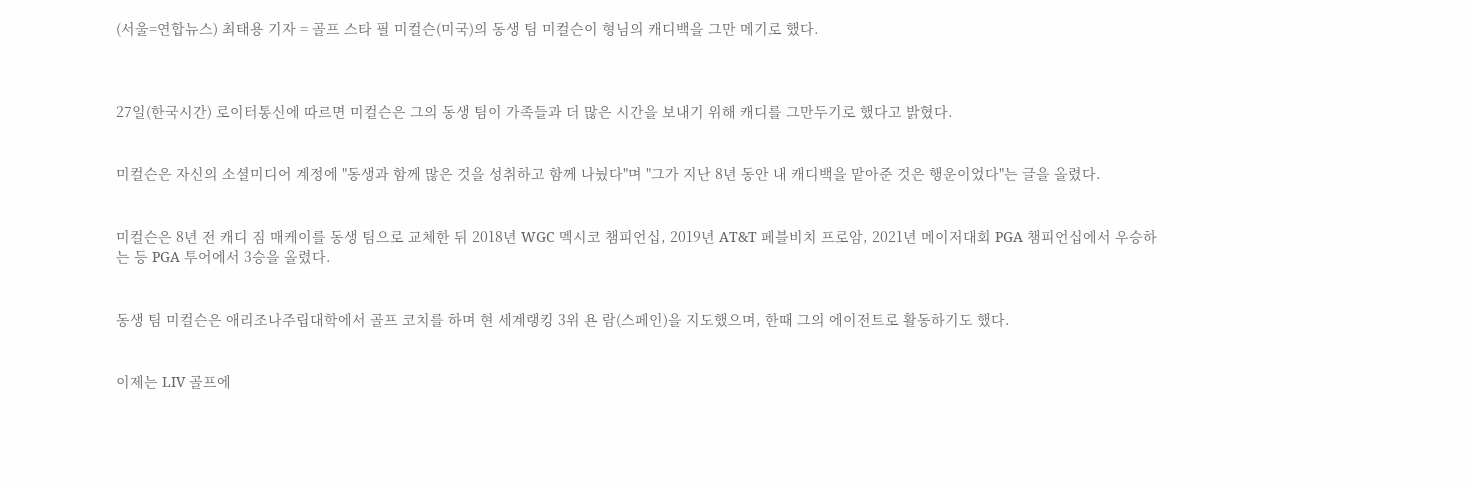(서울=연합뉴스) 최태용 기자 = 골프 스타 필 미컬슨(미국)의 동생 팀 미컬슨이 형님의 캐디백을 그만 메기로 했다.



27일(한국시간) 로이터통신에 따르면 미컬슨은 그의 동생 팀이 가족들과 더 많은 시간을 보내기 위해 캐디를 그만두기로 했다고 밝혔다.


미컬슨은 자신의 소셜미디어 계정에 "동생과 함께 많은 것을 성취하고 함께 나눴다"며 "그가 지난 8년 동안 내 캐디백을 맡아준 것은 행운이었다"는 글을 올렸다.


미컬슨은 8년 전 캐디 짐 매케이를 동생 팀으로 교체한 뒤 2018년 WGC 멕시코 챔피언십, 2019년 AT&T 페블비치 프로암, 2021년 메이저대회 PGA 챔피언십에서 우승하는 등 PGA 투어에서 3승을 올렸다.


동생 팀 미컬슨은 애리조나주립대학에서 골프 코치를 하며 현 세계랭킹 3위 욘 람(스페인)을 지도했으며, 한때 그의 에이전트로 활동하기도 했다.


이제는 LIV 골프에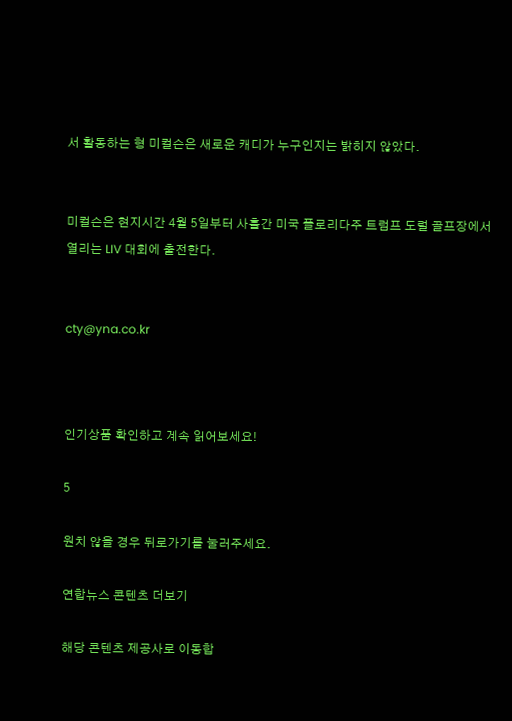서 활동하는 형 미컬슨은 새로운 캐디가 누구인지는 밝히지 않았다.


미컬슨은 현지시간 4월 5일부터 사흘간 미국 플로리다주 트럼프 도럴 골프장에서 열리는 LIV 대회에 출전한다.


cty@yna.co.kr



인기상품 확인하고 계속 읽어보세요!

5

원치 않을 경우 뒤로가기를 눌러주세요.

연합뉴스 콘텐츠 더보기

해당 콘텐츠 제공사로 이동합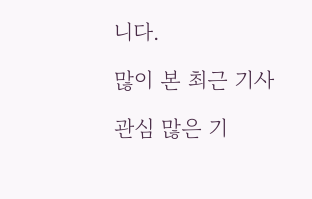니다.

많이 본 최근 기사

관심 많은 기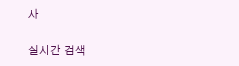사

실시간 검색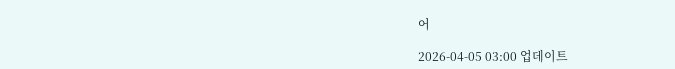어

2026-04-05 03:00 업데이트